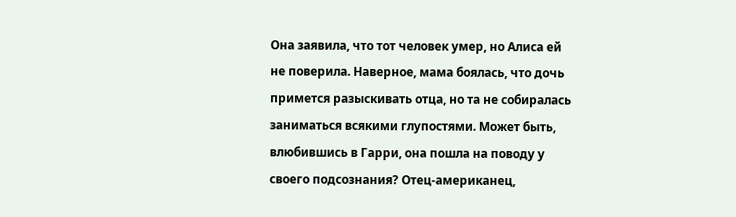Она заявила, что тот человек умер, но Алиса ей не поверила. Наверное, мама боялась, что дочь примется разыскивать отца, но та не собиралась заниматься всякими глупостями. Может быть, влюбившись в Гарри, она пошла на поводу у своего подсознания? Отец-американец,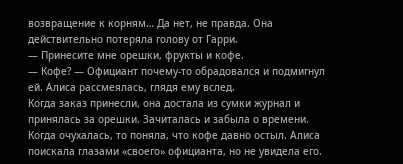возвращение к корням… Да нет, не правда. Она действительно потеряла голову от Гарри.
— Принесите мне орешки, фрукты и кофе.
— Кофе? — Официант почему-то обрадовался и подмигнул ей. Алиса рассмеялась, глядя ему вслед.
Когда заказ принесли, она достала из сумки журнал и принялась за орешки. Зачиталась и забыла о времени. Когда очухалась, то поняла, что кофе давно остыл. Алиса поискала глазами «своего» официанта, но не увидела его.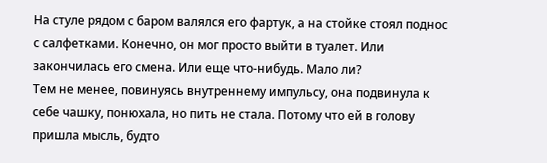На стуле рядом с баром валялся его фартук, а на стойке стоял поднос с салфетками. Конечно, он мог просто выйти в туалет. Или закончилась его смена. Или еще что-нибудь. Мало ли?
Тем не менее, повинуясь внутреннему импульсу, она подвинула к себе чашку, понюхала, но пить не стала. Потому что ей в голову пришла мысль, будто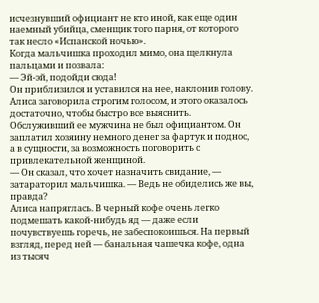исчезнувший официант не кто иной, как еще один наемный убийца, сменщик того парня, от которого так несло «Испанской ночью».
Когда мальчишка проходил мимо, она щелкнула пальцами и позвала:
— Эй-эй, подойди сюда!
Он приблизился и уставился на нее, наклонив голову. Алиса заговорила строгим голосом, и этого оказалось достаточно, чтобы быстро все выяснить. Обслуживший ее мужчина не был официантом. Он заплатил хозяину немного денег за фартук и поднос, а в сущности, за возможность поговорить с привлекательной женщиной.
— Он сказал, что хочет назначить свидание, — затараторил мальчишка. — Ведь не обиделись же вы, правда?
Алиса напряглась. В черный кофе очень легко подмешать какой-нибудь яд — даже если почувствуешь горечь, не забеспокоишься. На первый взгляд, перед ней — банальная чашечка кофе, одна из тысяч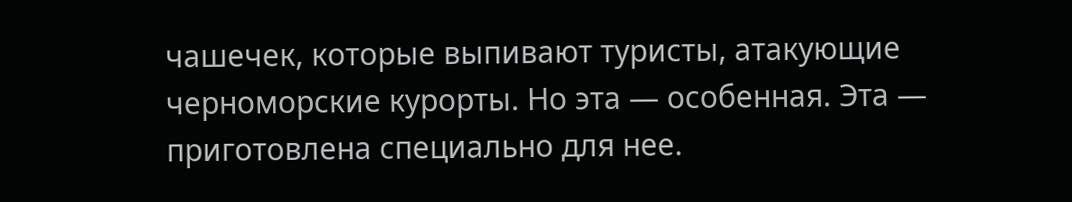чашечек, которые выпивают туристы, атакующие черноморские курорты. Но эта — особенная. Эта — приготовлена специально для нее.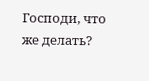Господи, что же делать?